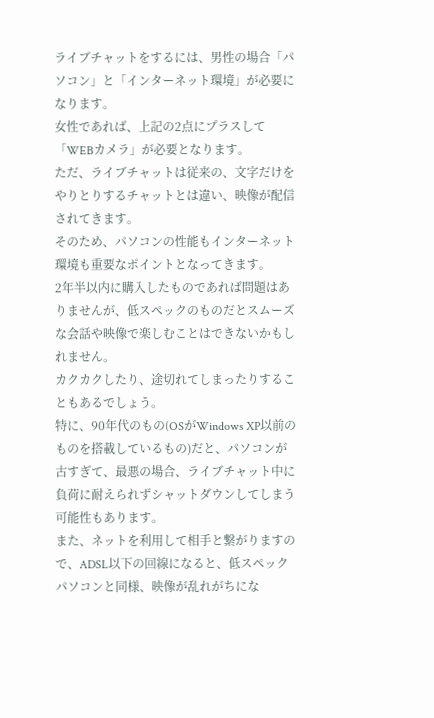ライブチャットをするには、男性の場合「パソコン」と「インターネット環境」が必要になります。
女性であれば、上記の2点にプラスして「WEBカメラ」が必要となります。
ただ、ライブチャットは従来の、文字だけをやりとりするチャットとは違い、映像が配信されてきます。
そのため、パソコンの性能もインターネット環境も重要なポイントとなってきます。
2年半以内に購入したものであれば問題はありませんが、低スペックのものだとスムーズな会話や映像で楽しむことはできないかもしれません。
カクカクしたり、途切れてしまったりすることもあるでしょう。
特に、90年代のもの(OSがWindows XP以前のものを搭載しているもの)だと、パソコンが古すぎて、最悪の場合、ライブチャット中に負荷に耐えられずシャットダウンしてしまう可能性もあります。
また、ネットを利用して相手と繋がりますので、ADSL以下の回線になると、低スペックパソコンと同様、映像が乱れがちにな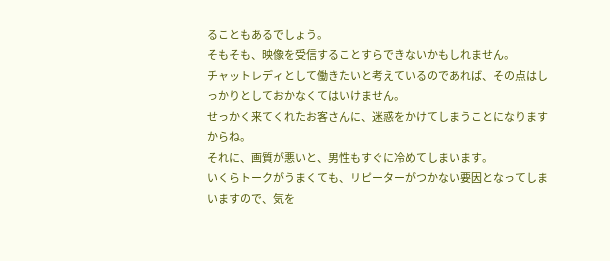ることもあるでしょう。
そもそも、映像を受信することすらできないかもしれません。
チャットレディとして働きたいと考えているのであれば、その点はしっかりとしておかなくてはいけません。
せっかく来てくれたお客さんに、迷惑をかけてしまうことになりますからね。
それに、画質が悪いと、男性もすぐに冷めてしまいます。
いくらトークがうまくても、リピーターがつかない要因となってしまいますので、気を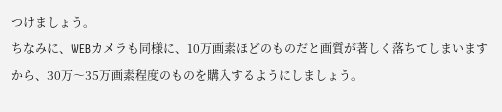つけましょう。
ちなみに、WEBカメラも同様に、10万画素ほどのものだと画質が著しく落ちてしまいますから、30万〜35万画素程度のものを購入するようにしましょう。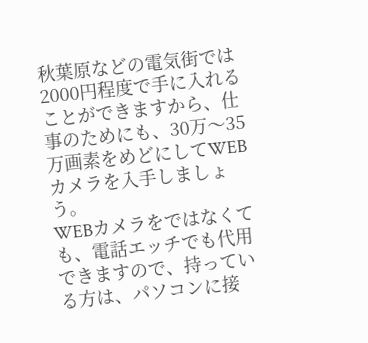秋葉原などの電気街では2000円程度で手に入れることができますから、仕事のためにも、30万〜35万画素をめどにしてWEBカメラを入手しましょう。
WEBカメラをではなくても、電話エッチでも代用できますので、持っている方は、パソコンに接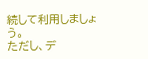続して利用しましょう。
ただし、デ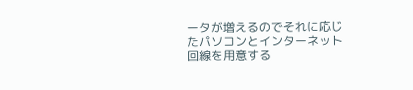ータが増えるのでそれに応じたパソコンとインターネット回線を用意する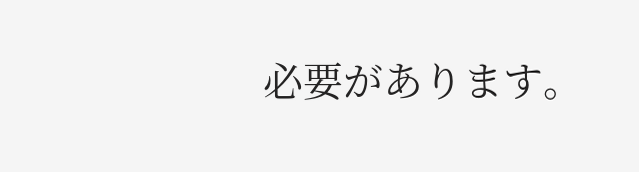必要があります。